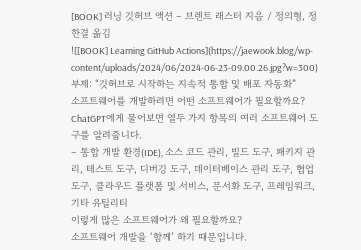[BOOK] 러닝 깃허브 액션 – 브렌트 래스터 지음 / 정의형, 정한결 옮김
![[BOOK] Learning GitHub Actions](https://jaewook.blog/wp-content/uploads/2024/06/2024-06-23-09.00.26.jpg?w=300)
부제: “깃허브로 시작하는 지속적 통합 및 배포 자동화”
소프트웨어를 개발하려면 어떤 소프트웨어가 필요할까요?
ChatGPT에게 물어보면 열두 가지 항목의 여러 소프트웨어 도구를 알려줍니다.
– 통합 개발 환경(IDE), 소스 코드 관리, 빌드 도구, 패키지 관리, 테스트 도구, 디버깅 도구, 데이터베이스 관리 도구, 협업 도구, 클라우드 플랫폼 및 서비스, 문서화 도구, 프레임워크, 기타 유틸리티
이렇게 많은 소프트웨어가 왜 필요할까요?
소프트웨어 개발을 ‘함께’ 하기 때문입니다.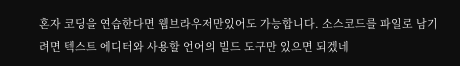혼자 코딩을 연습한다면 웹브라우저만있어도 가능합니다. 소스코드를 파일로 남기려면 텍스트 에디터와 사용할 언어의 빌드 도구만 있으면 되겠네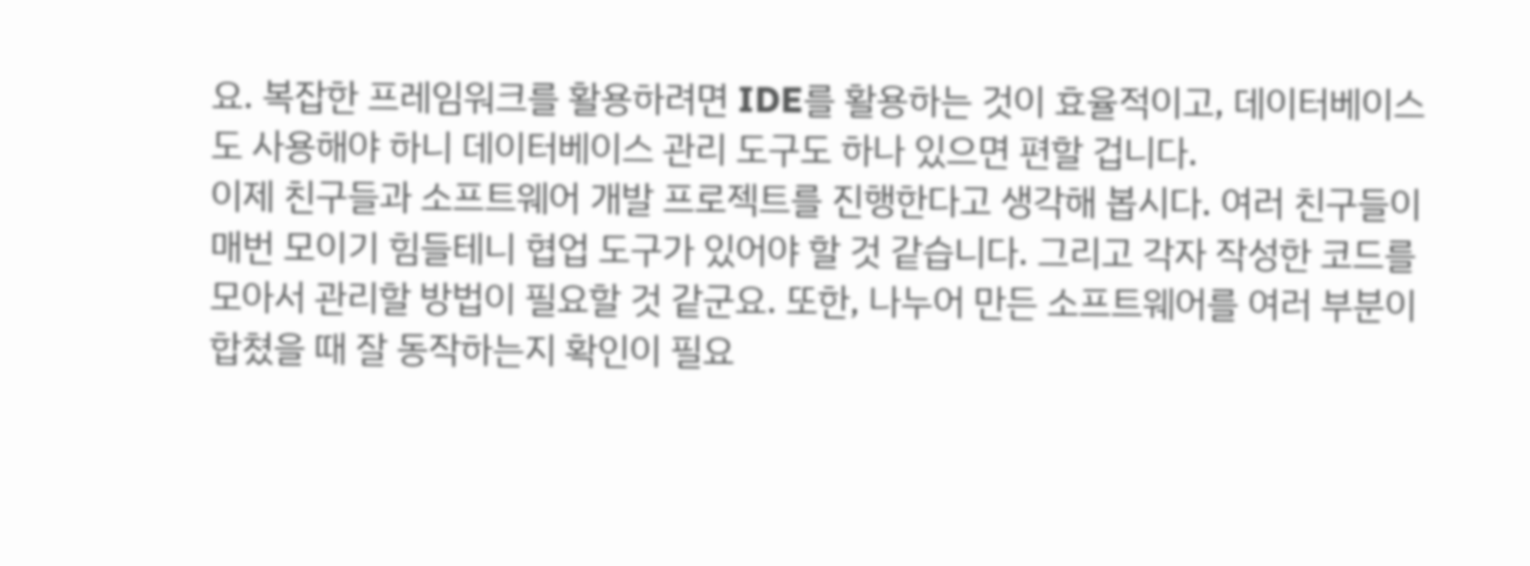요. 복잡한 프레임워크를 활용하려면 IDE를 활용하는 것이 효율적이고, 데이터베이스도 사용해야 하니 데이터베이스 관리 도구도 하나 있으면 편할 겁니다.
이제 친구들과 소프트웨어 개발 프로젝트를 진행한다고 생각해 봅시다. 여러 친구들이 매번 모이기 힘들테니 협업 도구가 있어야 할 것 같습니다. 그리고 각자 작성한 코드를 모아서 관리할 방법이 필요할 것 같군요. 또한, 나누어 만든 소프트웨어를 여러 부분이 합쳤을 때 잘 동작하는지 확인이 필요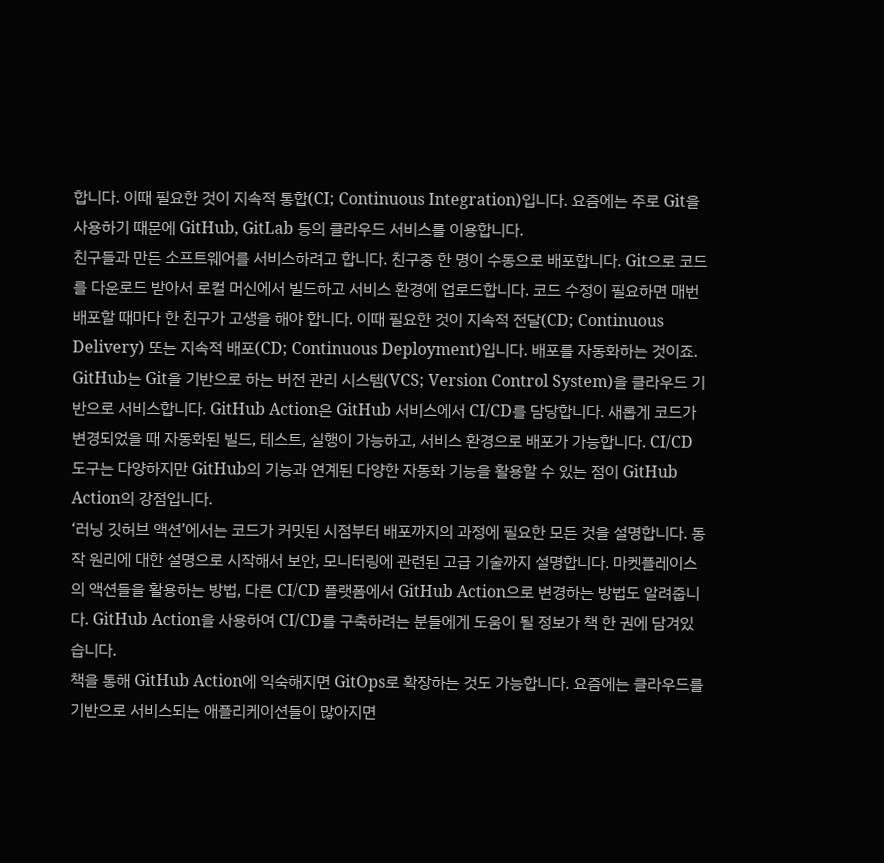합니다. 이때 필요한 것이 지속적 통합(CI; Continuous Integration)입니다. 요즘에는 주로 Git을 사용하기 때문에 GitHub, GitLab 등의 클라우드 서비스를 이용합니다.
친구들과 만든 소프트웨어를 서비스하려고 합니다. 친구중 한 명이 수동으로 배포합니다. Git으로 코드를 다운로드 받아서 로컬 머신에서 빌드하고 서비스 환경에 업로드합니다. 코드 수정이 필요하면 매번 배포할 때마다 한 친구가 고생을 해야 합니다. 이때 필요한 것이 지속적 전달(CD; Continuous Delivery) 또는 지속적 배포(CD; Continuous Deployment)입니다. 배포를 자동화하는 것이죠.
GitHub는 Git을 기반으로 하는 버전 관리 시스템(VCS; Version Control System)을 클라우드 기반으로 서비스합니다. GitHub Action은 GitHub 서비스에서 CI/CD를 담당합니다. 새롭게 코드가 변경되었을 때 자동화된 빌드, 테스트, 실행이 가능하고, 서비스 환경으로 배포가 가능합니다. CI/CD 도구는 다양하지만 GitHub의 기능과 연계된 다양한 자동화 기능을 활용할 수 있는 점이 GitHub Action의 강점입니다.
‘러닝 깃허브 액션’에서는 코드가 커밋된 시점부터 배포까지의 과정에 필요한 모든 것을 설명합니다. 동작 원리에 대한 설명으로 시작해서 보안, 모니터링에 관련된 고급 기술까지 설명합니다. 마켓플레이스의 액션들을 활용하는 방법, 다른 CI/CD 플랫폼에서 GitHub Action으로 변경하는 방법도 알려줍니다. GitHub Action을 사용하여 CI/CD를 구축하려는 분들에게 도움이 될 정보가 책 한 권에 담겨있습니다.
책을 통해 GitHub Action에 익숙해지면 GitOps로 확장하는 것도 가능합니다. 요즘에는 클라우드를 기반으로 서비스되는 애플리케이션들이 많아지면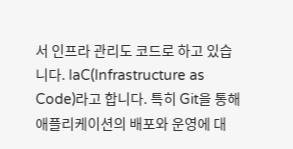서 인프라 관리도 코드로 하고 있습니다. IaC(Infrastructure as Code)라고 합니다. 특히 Git을 통해 애플리케이션의 배포와 운영에 대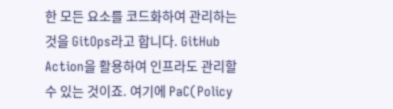한 모든 요소를 코드화하여 관리하는 것을 GitOps라고 합니다. GitHub Action을 활용하여 인프라도 관리할 수 있는 것이죠. 여기에 PaC(Policy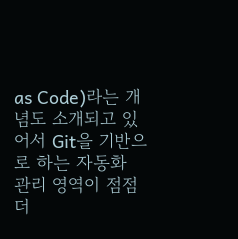as Code)라는 개념도 소개되고 있어서 Git을 기반으로 하는 자동화 관리 영역이 점점 더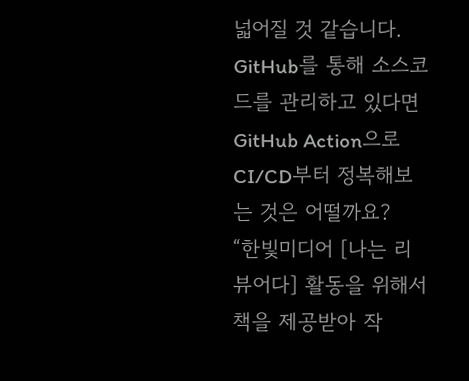넓어질 것 같습니다. GitHub를 통해 소스코드를 관리하고 있다면 GitHub Action으로 CI/CD부터 정복해보는 것은 어떨까요?
“한빛미디어 [나는 리뷰어다] 활동을 위해서 책을 제공받아 작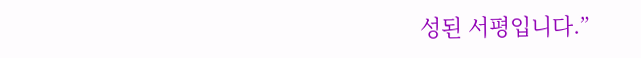성된 서평입니다.”